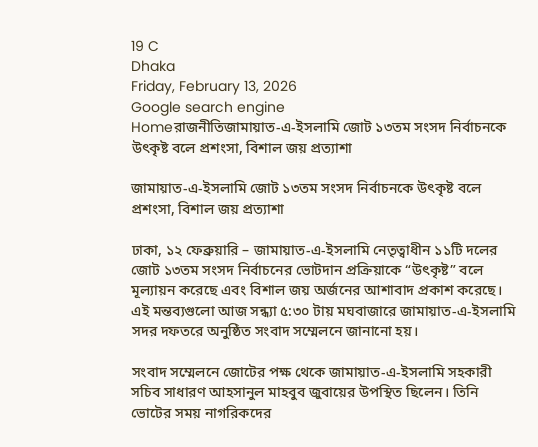19 C
Dhaka
Friday, February 13, 2026
Google search engine
Homeরাজনীতিজামায়াত-এ-ইসলামি জোট ১৩তম সংসদ নির্বাচনকে উৎকৃষ্ট বলে প্রশংসা, বিশাল জয় প্রত্যাশা

জামায়াত-এ-ইসলামি জোট ১৩তম সংসদ নির্বাচনকে উৎকৃষ্ট বলে প্রশংসা, বিশাল জয় প্রত্যাশা

ঢাকা, ১২ ফেব্রুয়ারি – জামায়াত-এ-ইসলামি নেতৃত্বাধীন ১১টি দলের জোট ১৩তম সংসদ নির্বাচনের ভোটদান প্রক্রিয়াকে “উৎকৃষ্ট” বলে মূল্যায়ন করেছে এবং বিশাল জয় অর্জনের আশাবাদ প্রকাশ করেছে। এই মন্তব্যগুলো আজ সন্ধ্যা ৫:৩০ টায় মঘবাজারে জামায়াত-এ-ইসলামি সদর দফতরে অনুষ্ঠিত সংবাদ সম্মেলনে জানানো হয়।

সংবাদ সম্মেলনে জোটের পক্ষ থেকে জামায়াত-এ-ইসলামি সহকারী সচিব সাধারণ আহসানুল মাহবুব জুবায়ের উপস্থিত ছিলেন। তিনি ভোটের সময় নাগরিকদের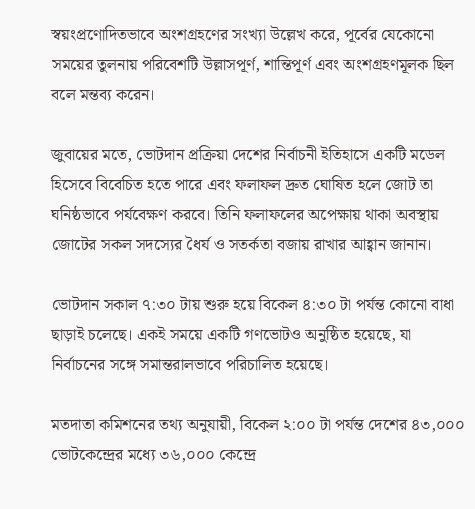স্বয়ংপ্রণোদিতভাবে অংশগ্রহণের সংখ্যা উল্লেখ করে, পূর্বের যেকোনো সময়ের তুলনায় পরিবেশটি উল্লাসপূর্ণ, শান্তিপূর্ণ এবং অংশগ্রহণমূলক ছিল বলে মন্তব্য করেন।

জুবায়ের মতে, ভোটদান প্রক্রিয়া দেশের নির্বাচনী ইতিহাসে একটি মডেল হিসেবে বিবেচিত হতে পারে এবং ফলাফল দ্রুত ঘোষিত হলে জোট তা ঘনিষ্ঠভাবে পর্যবেক্ষণ করবে। তিনি ফলাফলের অপেক্ষায় থাকা অবস্থায় জোটের সকল সদস্যের ধৈর্য ও সতর্কতা বজায় রাখার আহ্বান জানান।

ভোটদান সকাল ৭:৩০ টায় শুরু হয়ে বিকেল ৪:৩০ টা পর্যন্ত কোনো বাধা ছাড়াই চলেছে। একই সময়ে একটি গণভোটও অনুষ্ঠিত হয়েছে, যা নির্বাচনের সঙ্গে সমান্তরালভাবে পরিচালিত হয়েছে।

মতদাতা কমিশনের তথ্য অনুযায়ী, বিকেল ২:০০ টা পর্যন্ত দেশের ৪৩,০০০ ভোটকেন্দ্রের মধ্যে ৩৬,০০০ কেন্দ্রে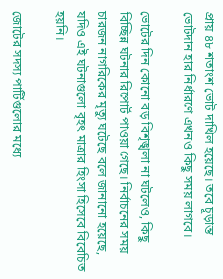প্রায় ৪৮ শতাংশ ভোট দাখিল হয়েছে। তবে চূড়ান্ত ভোটদান হার নির্ধারণে এখনও কিছু সময় লাগবে।

ভোটের দিন কোনো বড় বিশৃঙ্খলা না ঘটলেও, কিছু বিচ্ছিন্ন ঘটনার রিপোর্ট পাওয়া গেছে। নির্বাচনের সময় চারজন নাগরিকের মৃত্যু ঘটেছে বলে জানানো হয়েছে, যদিও এই ঘটনাগুলো বৃহৎ মাত্রার হিংসা হিসেবে বিবেচিত হয়নি।

জোটের সদস্য পার্টিগুলোর মধ্যে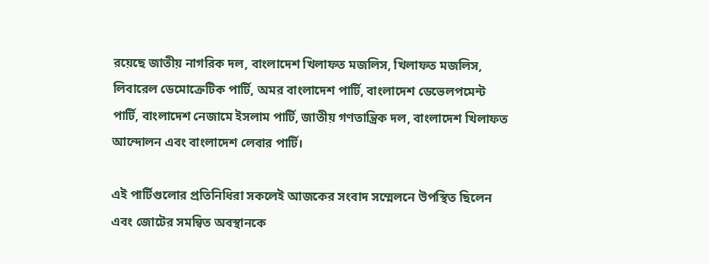রয়েছে জাতীয় নাগরিক দল, বাংলাদেশ খিলাফত মজলিস, খিলাফত মজলিস, লিবারেল ডেমোক্রেটিক পার্টি, অমর বাংলাদেশ পার্টি, বাংলাদেশ ডেভেলপমেন্ট পার্টি, বাংলাদেশ নেজামে ইসলাম পার্টি, জাতীয় গণতান্ত্রিক দল, বাংলাদেশ খিলাফত আন্দোলন এবং বাংলাদেশ লেবার পার্টি।

এই পার্টিগুলোর প্রতিনিধিরা সকলেই আজকের সংবাদ সম্মেলনে উপস্থিত ছিলেন এবং জোটের সমন্বিত অবস্থানকে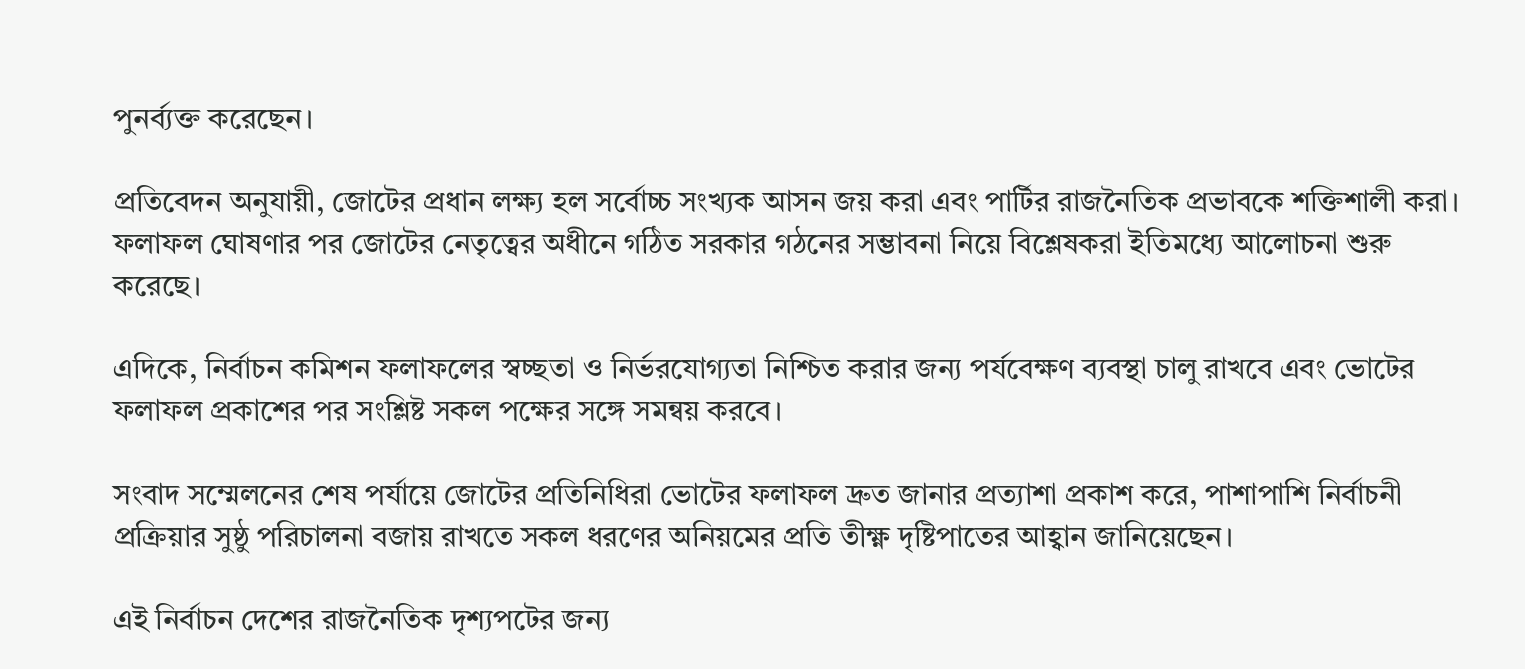পুনর্ব্যক্ত করেছেন।

প্রতিবেদন অনুযায়ী, জোটের প্রধান লক্ষ্য হল সর্বোচ্চ সংখ্যক আসন জয় করা এবং পার্টির রাজনৈতিক প্রভাবকে শক্তিশালী করা। ফলাফল ঘোষণার পর জোটের নেতৃত্বের অধীনে গঠিত সরকার গঠনের সম্ভাবনা নিয়ে বিশ্লেষকরা ইতিমধ্যে আলোচনা শুরু করেছে।

এদিকে, নির্বাচন কমিশন ফলাফলের স্বচ্ছতা ও নির্ভরযোগ্যতা নিশ্চিত করার জন্য পর্যবেক্ষণ ব্যবস্থা চালু রাখবে এবং ভোটের ফলাফল প্রকাশের পর সংশ্লিষ্ট সকল পক্ষের সঙ্গে সমন্বয় করবে।

সংবাদ সম্মেলনের শেষ পর্যায়ে জোটের প্রতিনিধিরা ভোটের ফলাফল দ্রুত জানার প্রত্যাশা প্রকাশ করে, পাশাপাশি নির্বাচনী প্রক্রিয়ার সুষ্ঠু পরিচালনা বজায় রাখতে সকল ধরণের অনিয়মের প্রতি তীক্ষ্ণ দৃষ্টিপাতের আহ্বান জানিয়েছেন।

এই নির্বাচন দেশের রাজনৈতিক দৃশ্যপটের জন্য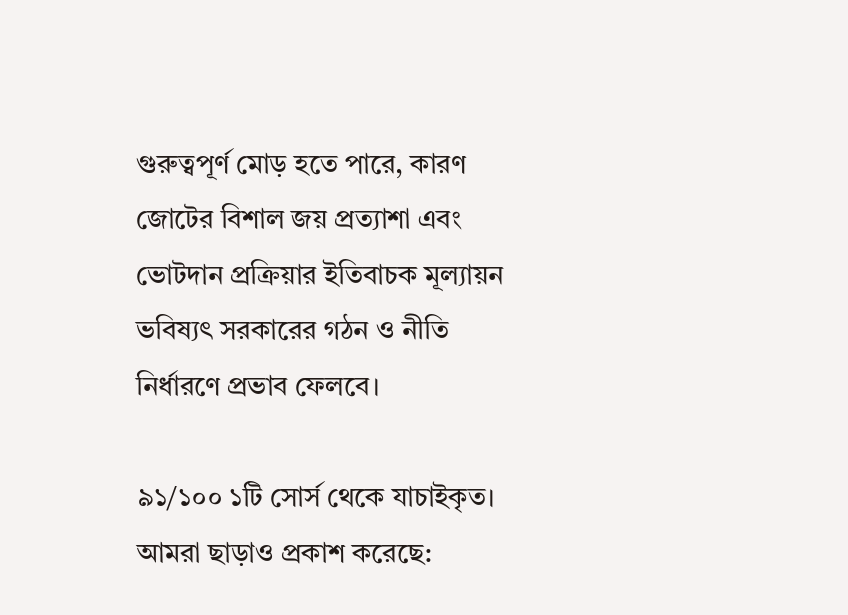গুরুত্বপূর্ণ মোড় হতে পারে, কারণ জোটের বিশাল জয় প্রত্যাশা এবং ভোটদান প্রক্রিয়ার ইতিবাচক মূল্যায়ন ভবিষ্যৎ সরকারের গঠন ও নীতি নির্ধারণে প্রভাব ফেলবে।

৯১/১০০ ১টি সোর্স থেকে যাচাইকৃত।
আমরা ছাড়াও প্রকাশ করেছে: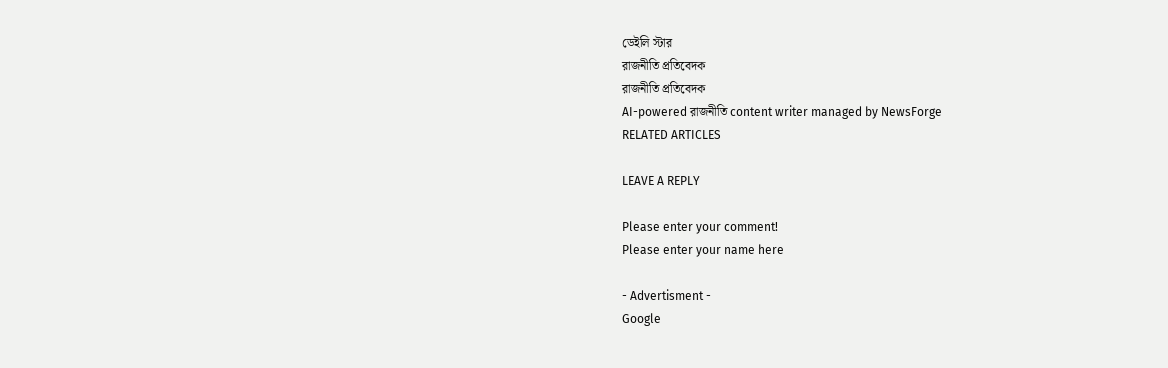ডেইলি স্টার
রাজনীতি প্রতিবেদক
রাজনীতি প্রতিবেদক
AI-powered রাজনীতি content writer managed by NewsForge
RELATED ARTICLES

LEAVE A REPLY

Please enter your comment!
Please enter your name here

- Advertisment -
Google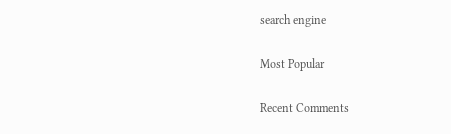search engine

Most Popular

Recent Comments